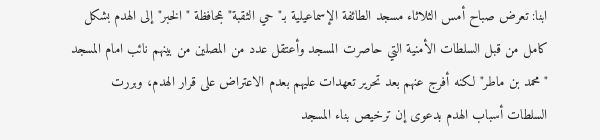ابنا: تعرض صباح أمس الثلاثاء مسجد الطائفة الإسماعيلية بـ"حي الثقبة" بمحافظة "الخبر" إلى الهدم بشكل كامل من قبل السلطات الأمنية التي حاصرت المسجد وأعتقل عدد من المصلين من بينهم نائب امام المسجد "محمد بن ماطر" لكنه أفرج عنهم بعد تحرير تعهدات عليهم بعدم الاعتراض على قرار الهدم، وبررت السلطات أسباب الهدم بدعوى إن ترخيص بناء المسجد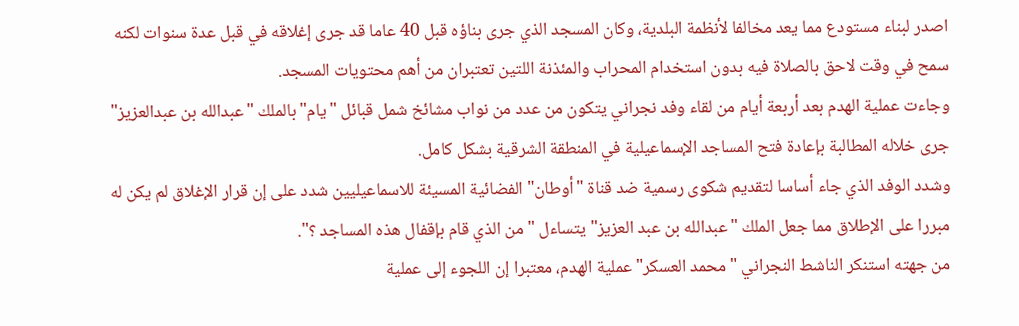اصدر لبناء مستودع مما يعد مخالفا لأنظمة البلدية، وكان المسجد الذي جرى بناؤه قبل 40 عاما قد جرى إغلاقه في قبل عدة سنوات لكنه سمح في وقت لاحق بالصلاة فيه بدون استخدام المحراب والمئذنة اللتين تعتبران من أهم محتويات المسجد.
وجاءت عملية الهدم بعد أربعة أيام من لقاء وفد نجراني يتكون من عدد من نواب مشائخ شمل قبائل "يام" بالملك "عبدالله بن عبدالعزيز" جرى خلاله المطالبة بإعادة فتح المساجد الإسماعيلية في المنطقة الشرقية بشكل كامل.
وشدد الوفد الذي جاء أساسا لتقديم شكوى رسمية ضد قناة "أوطان" الفضائية المسيئة للاسماعيليين شدد على إن قرار الإغلاق لم يكن له مبررا على الإطلاق مما جعل الملك "عبدالله بن عبد العزيز" يتساءل " من الذي قام بإقفال هذه المساجد ؟".
من جهته استنكر الناشط النجراني "محمد العسكر" عملية الهدم، معتبرا إن اللجوء إلى عملية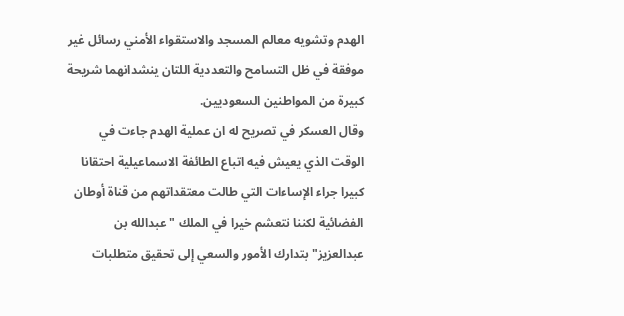الهدم وتشويه معالم المسجد والاستقواء الأمني رسائل غير موفقة في ظل التسامح والتعددية اللتان ينشدانهما شريحة كبيرة من المواطنين السعوديين.
وقال العسكر في تصريح له ان عملية الهدم جاءت في الوقت الذي يعيش فيه اتباع الطائفة الاسماعيلية احتقانا كبيرا جراء الإساءات التي طالت معتقداتهم من قناة أوطان الفضائية لكننا نتعشم خيرا في الملك "عبدالله بن عبدالعزيز" بتدارك الأمور والسعي إلى تحقيق متطلبات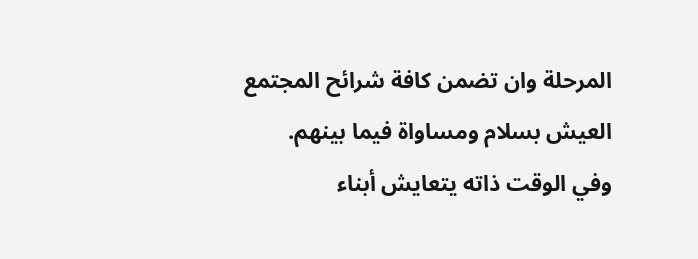المرحلة وان تضمن كافة شرائح المجتمع العيش بسلام ومساواة فيما بينهم.
وفي الوقت ذاته يتعايش أبناء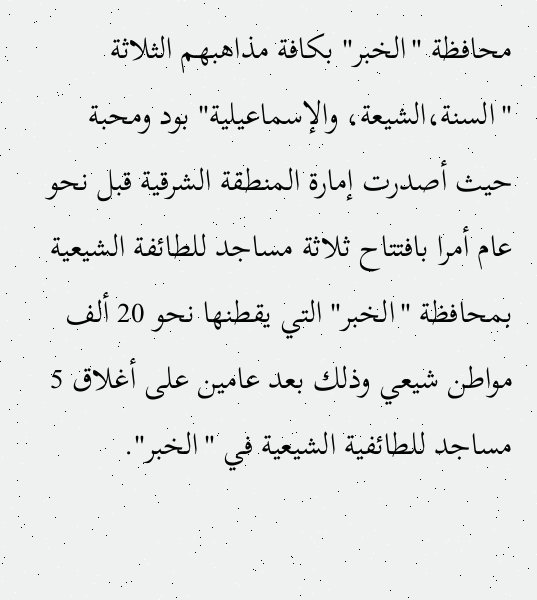محافظة "الخبر" بكافة مذاهبهم الثلاثة "السنة،الشيعة، والإسماعيلية" بود ومحبة حيث أصدرت إمارة المنطقة الشرقية قبل نحو عام أمرا بافتتاح ثلاثة مساجد للطائفة الشيعية بمحافظة "الخبر" التي يقطنها نحو 20 ألف مواطن شيعي وذلك بعد عامين على أغلاق 5 مساجد للطائفية الشيعية في "الخبر".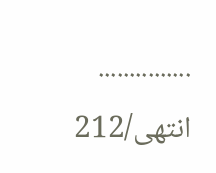...............
انتهی/212